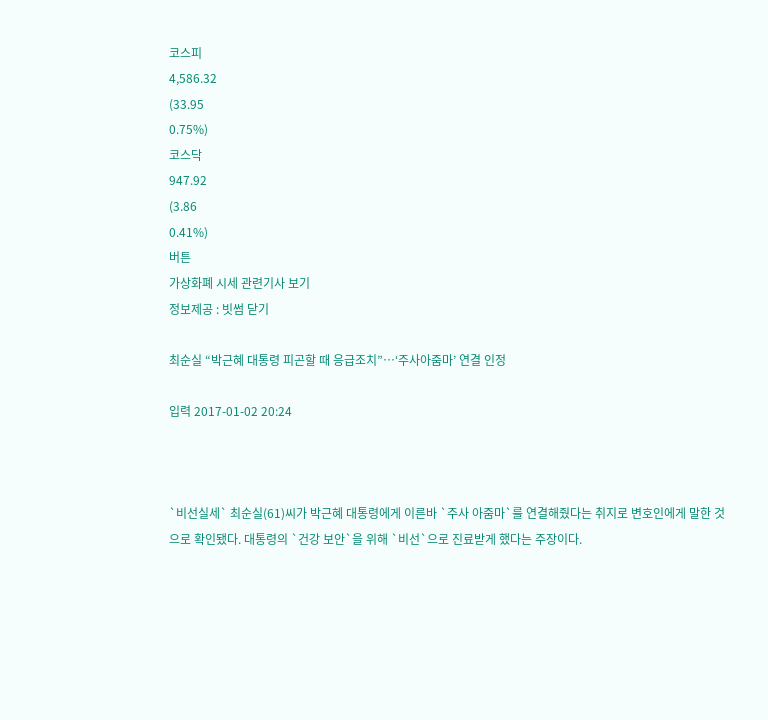코스피
4,586.32
(33.95
0.75%)
코스닥
947.92
(3.86
0.41%)
버튼
가상화폐 시세 관련기사 보기
정보제공 : 빗썸 닫기

최순실 “박근혜 대통령 피곤할 때 응급조치”…‘주사아줌마’ 연결 인정

입력 2017-01-02 20:24



`비선실세` 최순실(61)씨가 박근혜 대통령에게 이른바 `주사 아줌마`를 연결해줬다는 취지로 변호인에게 말한 것으로 확인됐다. 대통령의 `건강 보안`을 위해 `비선`으로 진료받게 했다는 주장이다.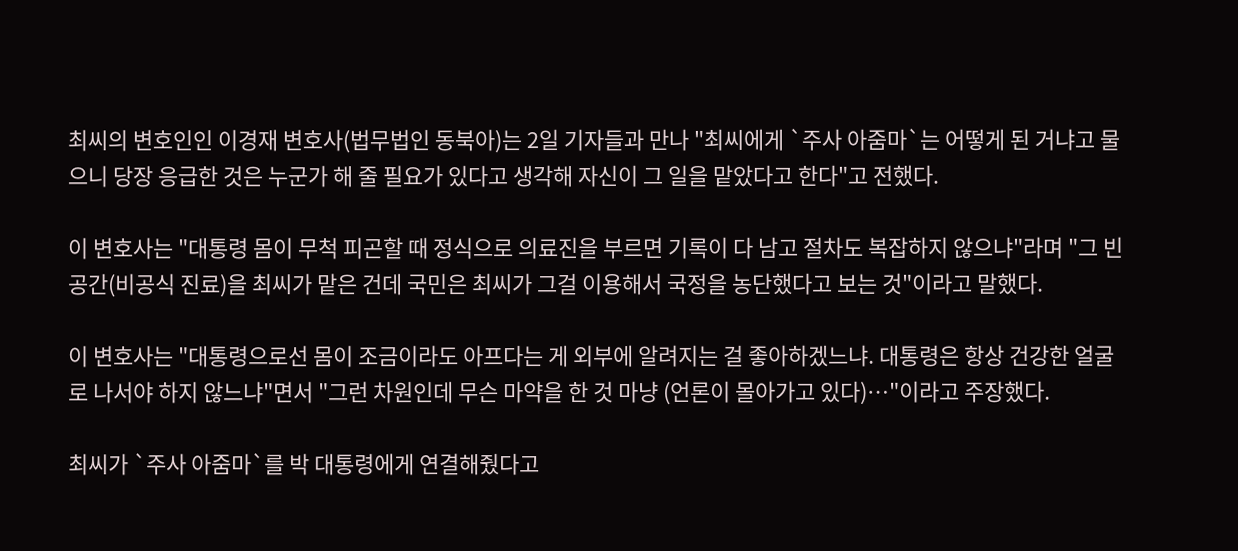최씨의 변호인인 이경재 변호사(법무법인 동북아)는 2일 기자들과 만나 "최씨에게 `주사 아줌마`는 어떻게 된 거냐고 물으니 당장 응급한 것은 누군가 해 줄 필요가 있다고 생각해 자신이 그 일을 맡았다고 한다"고 전했다.

이 변호사는 "대통령 몸이 무척 피곤할 때 정식으로 의료진을 부르면 기록이 다 남고 절차도 복잡하지 않으냐"라며 "그 빈 공간(비공식 진료)을 최씨가 맡은 건데 국민은 최씨가 그걸 이용해서 국정을 농단했다고 보는 것"이라고 말했다.

이 변호사는 "대통령으로선 몸이 조금이라도 아프다는 게 외부에 알려지는 걸 좋아하겠느냐. 대통령은 항상 건강한 얼굴로 나서야 하지 않느냐"면서 "그런 차원인데 무슨 마약을 한 것 마냥 (언론이 몰아가고 있다)…"이라고 주장했다.

최씨가 `주사 아줌마`를 박 대통령에게 연결해줬다고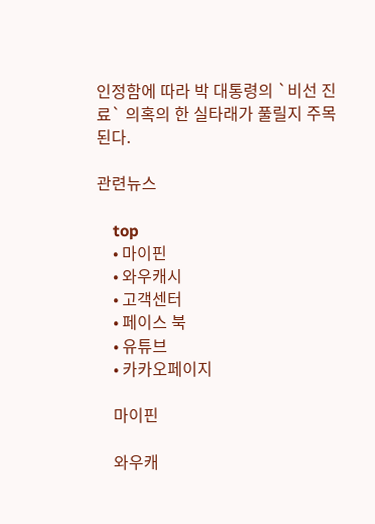인정함에 따라 박 대통령의 `비선 진료` 의혹의 한 실타래가 풀릴지 주목된다.

관련뉴스

    top
    • 마이핀
    • 와우캐시
    • 고객센터
    • 페이스 북
    • 유튜브
    • 카카오페이지

    마이핀

    와우캐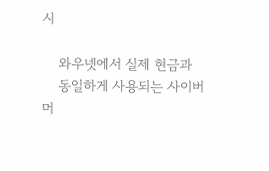시

    와우넷에서 실제 현금과
    동일하게 사용되는 사이버머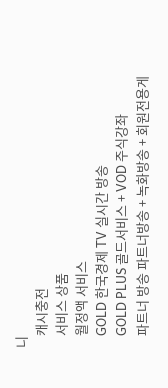니
    캐시충전
    서비스 상품
    월정액 서비스
    GOLD 한국경제 TV 실시간 방송
    GOLD PLUS 골드서비스 + VOD 주식강좌
    파트너 방송 파트너방송 + 녹화방송 + 회원전용게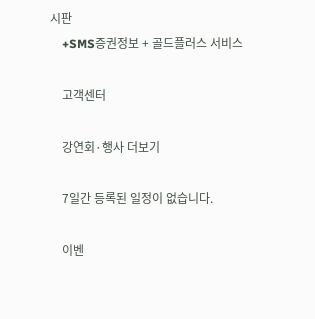시판
    +SMS증권정보 + 골드플러스 서비스

    고객센터

    강연회·행사 더보기

    7일간 등록된 일정이 없습니다.

    이벤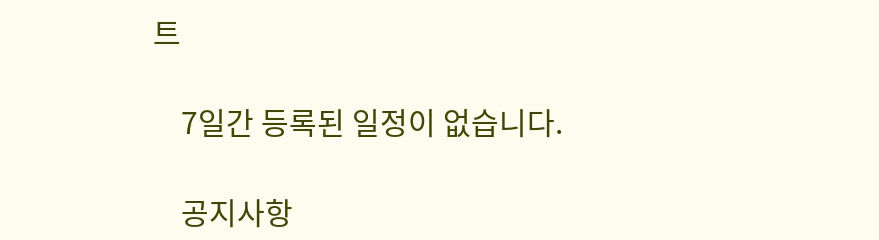트

    7일간 등록된 일정이 없습니다.

    공지사항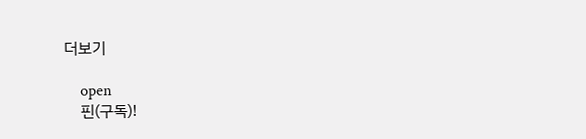더보기

    open
    핀(구독)!